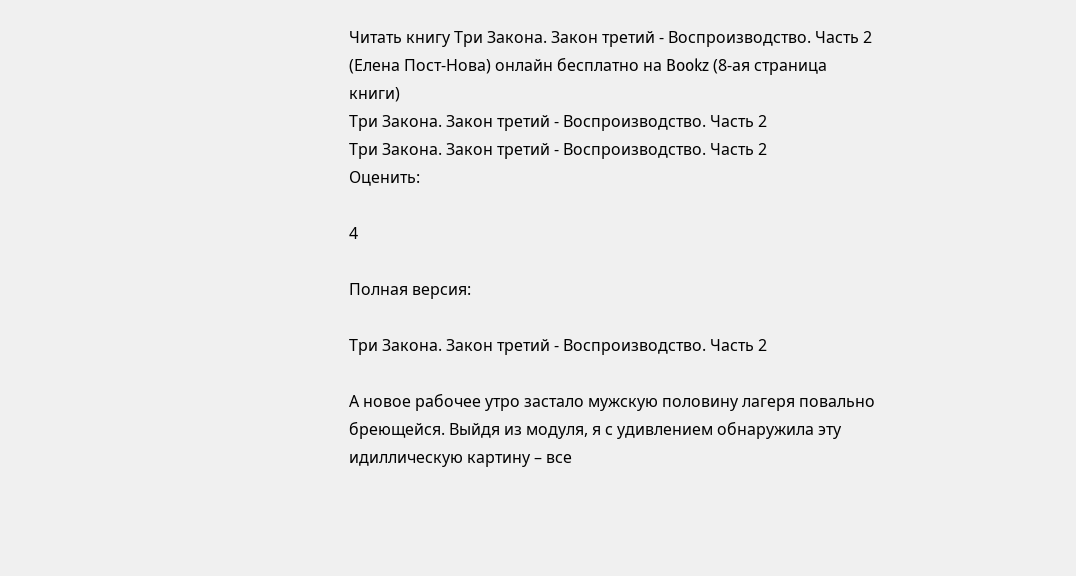Читать книгу Три Закона. Закон третий - Воспроизводство. Часть 2 (Елена Пост-Нова) онлайн бесплатно на Bookz (8-ая страница книги)
Три Закона. Закон третий - Воспроизводство. Часть 2
Три Закона. Закон третий - Воспроизводство. Часть 2
Оценить:

4

Полная версия:

Три Закона. Закон третий - Воспроизводство. Часть 2

А новое рабочее утро застало мужскую половину лагеря повально бреющейся. Выйдя из модуля, я с удивлением обнаружила эту идиллическую картину – все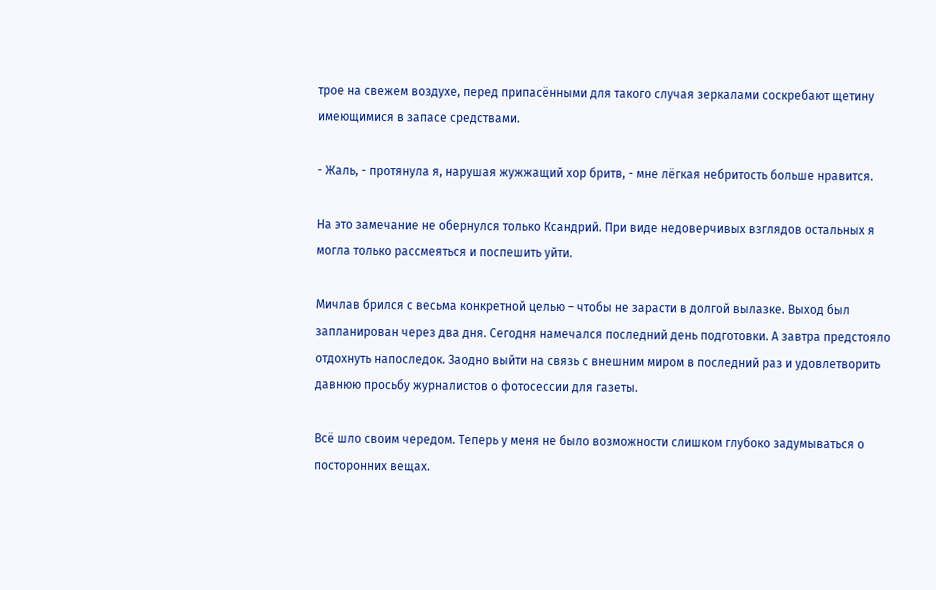трое на свежем воздухе, перед припасёнными для такого случая зеркалами соскребают щетину имеющимися в запасе средствами.

- Жаль, - протянула я, нарушая жужжащий хор бритв, - мне лёгкая небритость больше нравится.

На это замечание не обернулся только Ксандрий. При виде недоверчивых взглядов остальных я могла только рассмеяться и поспешить уйти.

Мичлав брился с весьма конкретной целью – чтобы не зарасти в долгой вылазке. Выход был запланирован через два дня. Сегодня намечался последний день подготовки. А завтра предстояло отдохнуть напоследок. Заодно выйти на связь с внешним миром в последний раз и удовлетворить давнюю просьбу журналистов о фотосессии для газеты.

Всё шло своим чередом. Теперь у меня не было возможности слишком глубоко задумываться о посторонних вещах.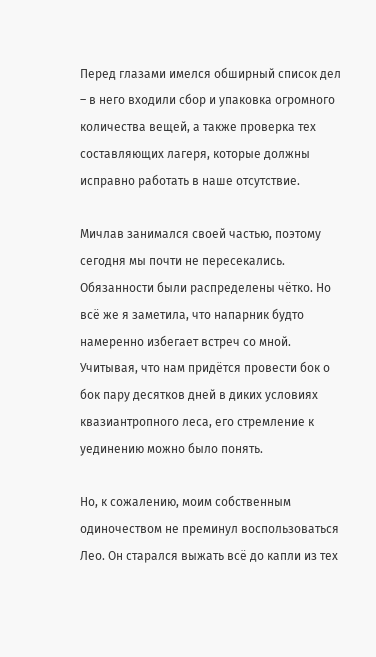Перед глазами имелся обширный список дел – в него входили сбор и упаковка огромного количества вещей, а также проверка тех составляющих лагеря, которые должны исправно работать в наше отсутствие.

Мичлав занимался своей частью, поэтому сегодня мы почти не пересекались. Обязанности были распределены чётко. Но всё же я заметила, что напарник будто намеренно избегает встреч со мной. Учитывая, что нам придётся провести бок о бок пару десятков дней в диких условиях квазиантропного леса, его стремление к уединению можно было понять.

Но, к сожалению, моим собственным одиночеством не преминул воспользоваться Лео. Он старался выжать всё до капли из тех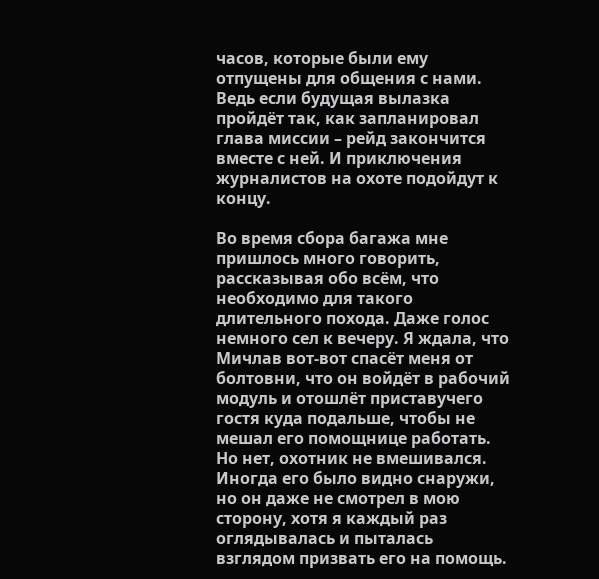часов, которые были ему отпущены для общения с нами. Ведь если будущая вылазка пройдёт так, как запланировал глава миссии – рейд закончится вместе с ней. И приключения журналистов на охоте подойдут к концу.

Во время сбора багажа мне пришлось много говорить, рассказывая обо всём, что необходимо для такого длительного похода. Даже голос немного сел к вечеру. Я ждала, что Мичлав вот-вот спасёт меня от болтовни, что он войдёт в рабочий модуль и отошлёт приставучего гостя куда подальше, чтобы не мешал его помощнице работать. Но нет, охотник не вмешивался. Иногда его было видно снаружи, но он даже не смотрел в мою сторону, хотя я каждый раз оглядывалась и пыталась взглядом призвать его на помощь.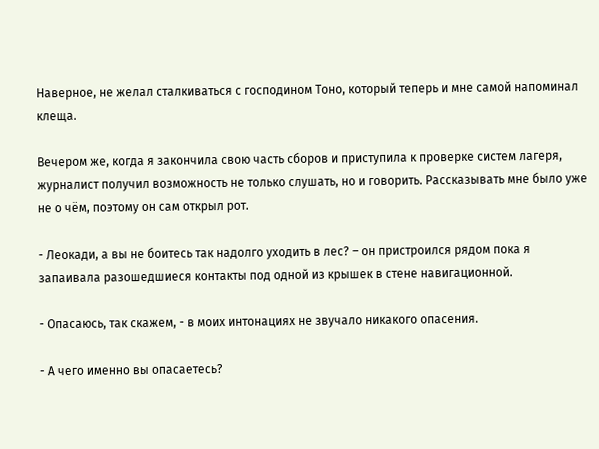Наверное, не желал сталкиваться с господином Тоно, который теперь и мне самой напоминал клеща.

Вечером же, когда я закончила свою часть сборов и приступила к проверке систем лагеря, журналист получил возможность не только слушать, но и говорить. Рассказывать мне было уже не о чём, поэтому он сам открыл рот.

- Леокади, а вы не боитесь так надолго уходить в лес? – он пристроился рядом пока я запаивала разошедшиеся контакты под одной из крышек в стене навигационной.

- Опасаюсь, так скажем, - в моих интонациях не звучало никакого опасения.

- А чего именно вы опасаетесь?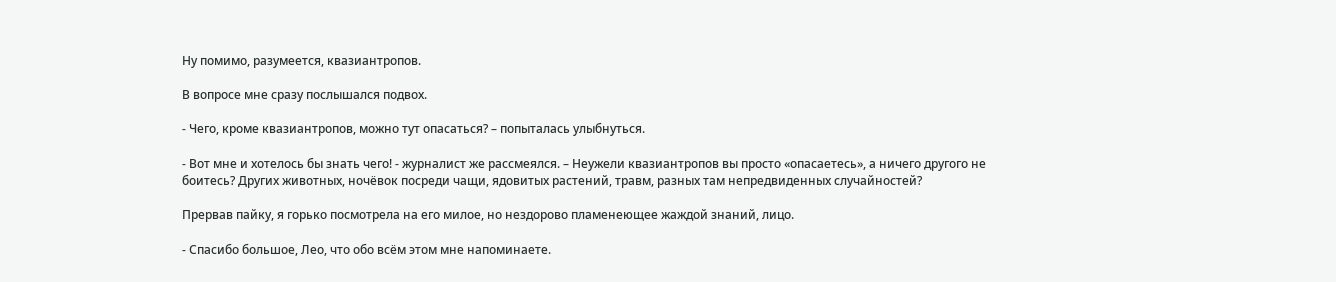Ну помимо, разумеется, квазиантропов.

В вопросе мне сразу послышался подвох.

- Чего, кроме квазиантропов, можно тут опасаться? – попыталась улыбнуться.

- Вот мне и хотелось бы знать чего! - журналист же рассмеялся. – Неужели квазиантропов вы просто «опасаетесь», а ничего другого не боитесь? Других животных, ночёвок посреди чащи, ядовитых растений, травм, разных там непредвиденных случайностей?

Прервав пайку, я горько посмотрела на его милое, но нездорово пламенеющее жаждой знаний, лицо.

- Спасибо большое, Лео, что обо всём этом мне напоминаете.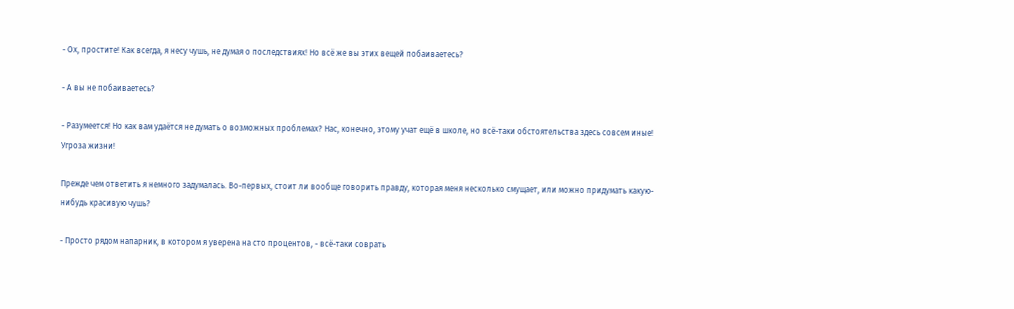- Ох, простите! Как всегда, я несу чушь, не думая о последствиях! Но всё же вы этих вещей побаиваетесь?

- А вы не побаиваетесь?

- Разумеется! Но как вам удаётся не думать о возможных проблемах? Нас, конечно, этому учат ещё в школе, но всё-таки обстоятельства здесь совсем иные! Угроза жизни!

Прежде чем ответить я немного задумалась. Во-первых, стоит ли вообще говорить правду, которая меня несколько смущает, или можно придумать какую-нибудь красивую чушь?

- Просто рядом напарник, в котором я уверена на сто процентов, - всё-таки соврать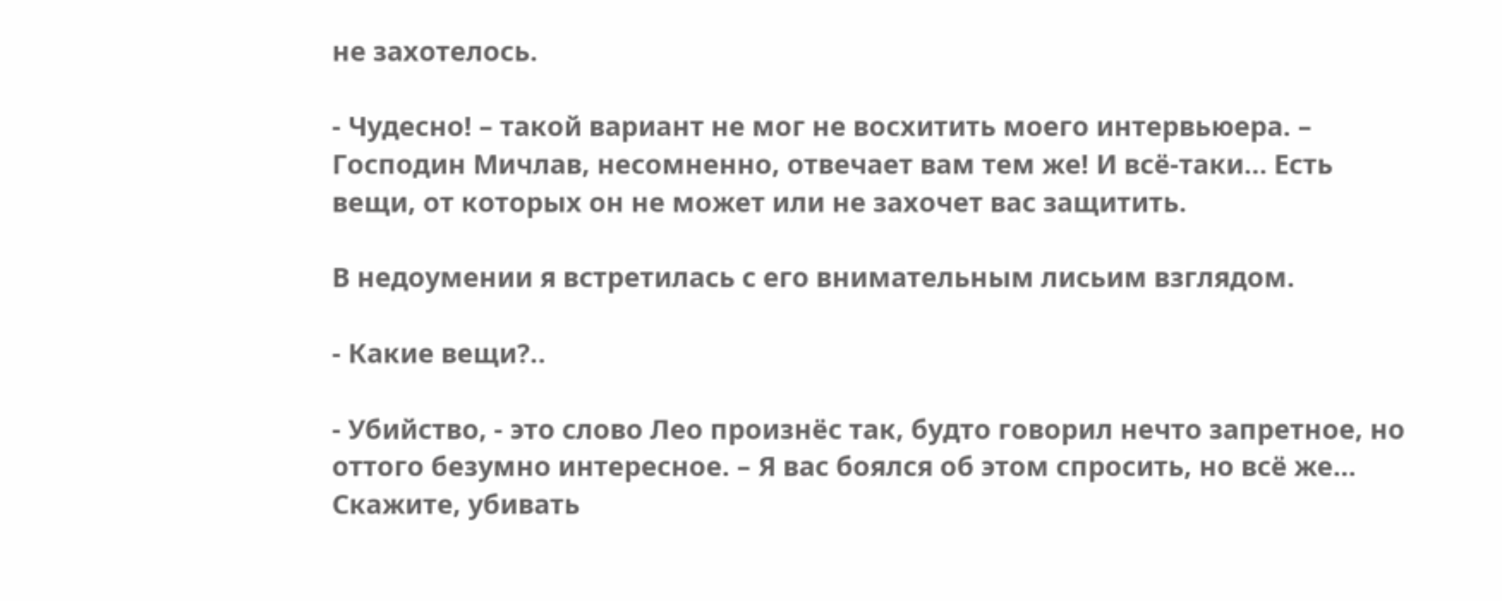не захотелось.

- Чудесно! – такой вариант не мог не восхитить моего интервьюера. – Господин Мичлав, несомненно, отвечает вам тем же! И всё-таки… Есть вещи, от которых он не может или не захочет вас защитить.

В недоумении я встретилась с его внимательным лисьим взглядом.

- Какие вещи?..

- Убийство, - это слово Лео произнёс так, будто говорил нечто запретное, но оттого безумно интересное. – Я вас боялся об этом спросить, но всё же… Скажите, убивать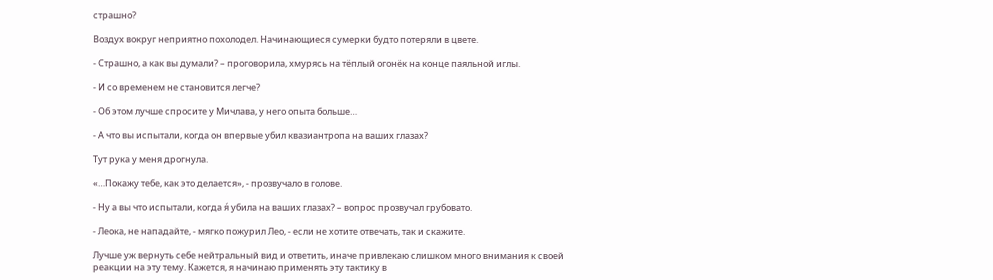страшно?

Воздух вокруг неприятно похолодел. Начинающиеся сумерки будто потеряли в цвете.

- Страшно, а как вы думали? – проговорила, хмурясь на тёплый огонёк на конце паяльной иглы.

- И со временем не становится легче?

- Об этом лучше спросите у Мичлава, у него опыта больше…

- А что вы испытали, когда он впервые убил квазиантропа на ваших глазах?

Тут рука у меня дрогнула.

«…Покажу тебе, как это делается», - прозвучало в голове.

- Ну а вы что испытали, когда я́ убила на ваших глазах? – вопрос прозвучал грубовато.

- Леока, не нападайте, - мягко пожурил Лео, - если не хотите отвечать, так и скажите.

Лучше уж вернуть себе нейтральный вид и ответить, иначе привлекаю слишком много внимания к своей реакции на эту тему. Кажется, я начинаю применять эту тактику в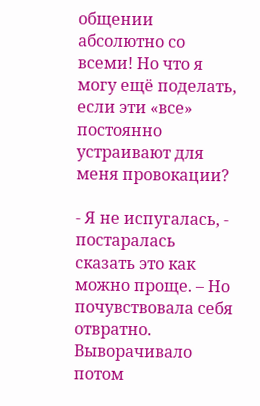общении абсолютно со всеми! Но что я могу ещё поделать, если эти «все» постоянно устраивают для меня провокации?

- Я не испугалась, - постаралась сказать это как можно проще. – Но почувствовала себя отвратно. Выворачивало потом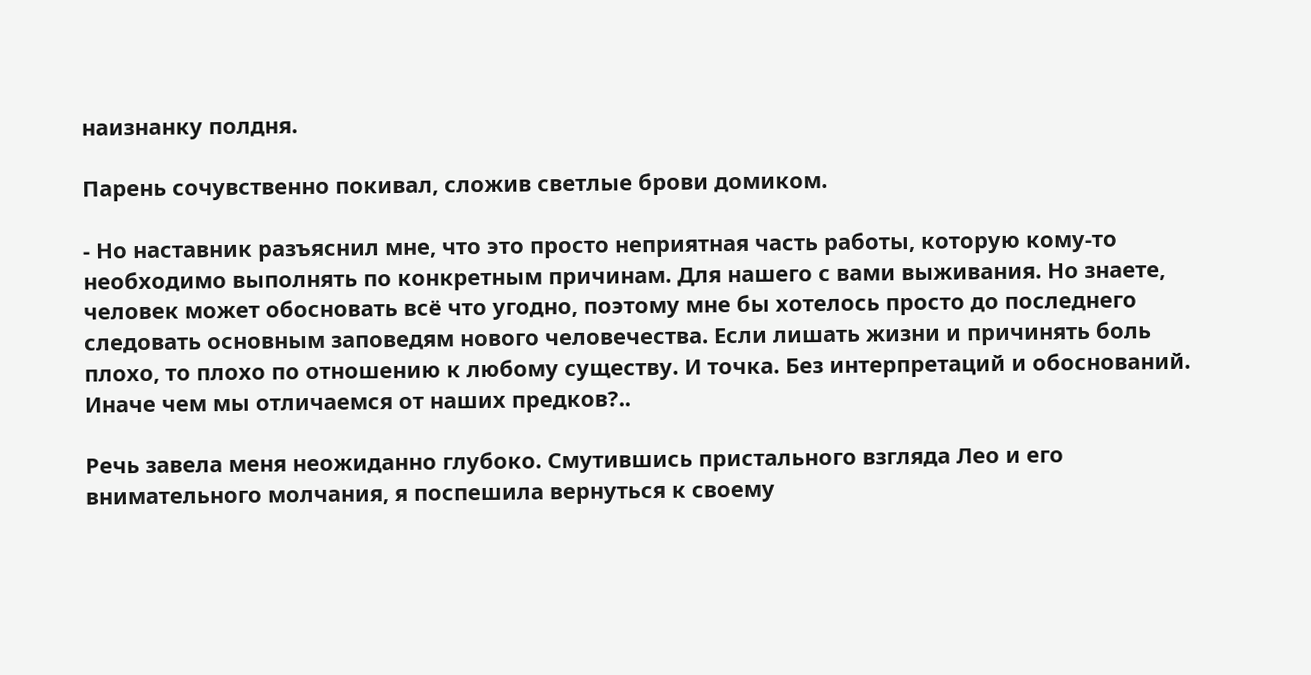наизнанку полдня.

Парень сочувственно покивал, сложив светлые брови домиком.

- Но наставник разъяснил мне, что это просто неприятная часть работы, которую кому-то необходимо выполнять по конкретным причинам. Для нашего с вами выживания. Но знаете, человек может обосновать всё что угодно, поэтому мне бы хотелось просто до последнего следовать основным заповедям нового человечества. Если лишать жизни и причинять боль плохо, то плохо по отношению к любому существу. И точка. Без интерпретаций и обоснований. Иначе чем мы отличаемся от наших предков?..

Речь завела меня неожиданно глубоко. Смутившись пристального взгляда Лео и его внимательного молчания, я поспешила вернуться к своему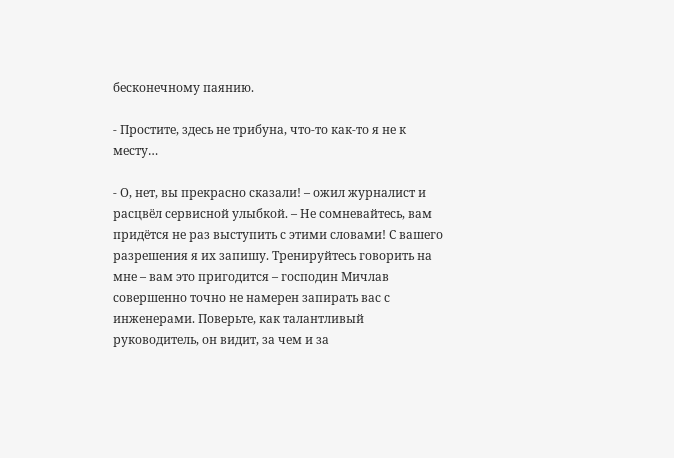бесконечному паянию.

- Простите, здесь не трибуна, что-то как-то я не к месту…

- О, нет, вы прекрасно сказали! – ожил журналист и расцвёл сервисной улыбкой. – Не сомневайтесь, вам придётся не раз выступить с этими словами! С вашего разрешения я их запишу. Тренируйтесь говорить на мне – вам это пригодится – господин Мичлав совершенно точно не намерен запирать вас с инженерами. Поверьте, как талантливый руководитель, он видит, за чем и за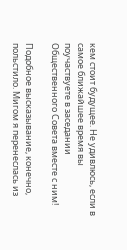кем стоит будущее. Не удивлюсь, если в самое ближайшее время вы поучаствуете в заседании Общественного Совета вместе с ним!

Подобное высказывание, конечно, польстило. Мигом я перенеслась из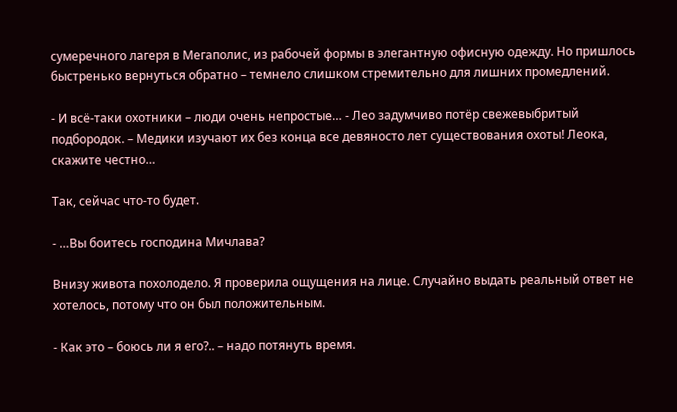сумеречного лагеря в Мегаполис, из рабочей формы в элегантную офисную одежду. Но пришлось быстренько вернуться обратно – темнело слишком стремительно для лишних промедлений.

- И всё-таки охотники – люди очень непростые… - Лео задумчиво потёр свежевыбритый подбородок. – Медики изучают их без конца все девяносто лет существования охоты! Леока, скажите честно…

Так, сейчас что-то будет.

- …Вы боитесь господина Мичлава?

Внизу живота похолодело. Я проверила ощущения на лице. Случайно выдать реальный ответ не хотелось, потому что он был положительным.

- Как это – боюсь ли я его?.. – надо потянуть время.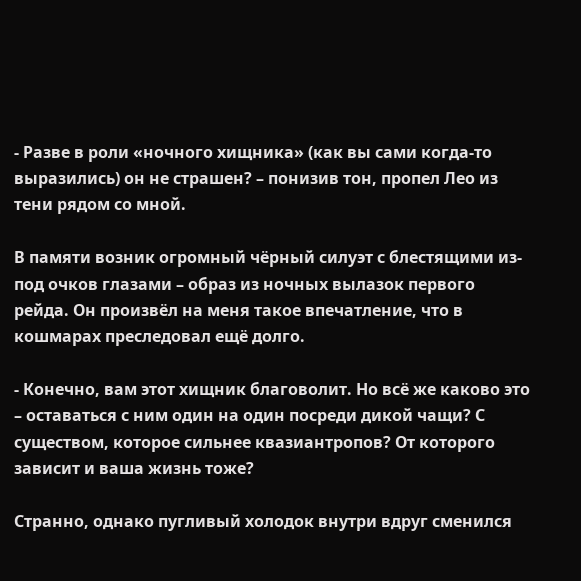- Разве в роли «ночного хищника» (как вы сами когда-то выразились) он не страшен? – понизив тон, пропел Лео из тени рядом со мной.

В памяти возник огромный чёрный силуэт с блестящими из-под очков глазами – образ из ночных вылазок первого рейда. Он произвёл на меня такое впечатление, что в кошмарах преследовал ещё долго.

- Конечно, вам этот хищник благоволит. Но всё же каково это – оставаться с ним один на один посреди дикой чащи? С существом, которое сильнее квазиантропов? От которого зависит и ваша жизнь тоже?

Странно, однако пугливый холодок внутри вдруг сменился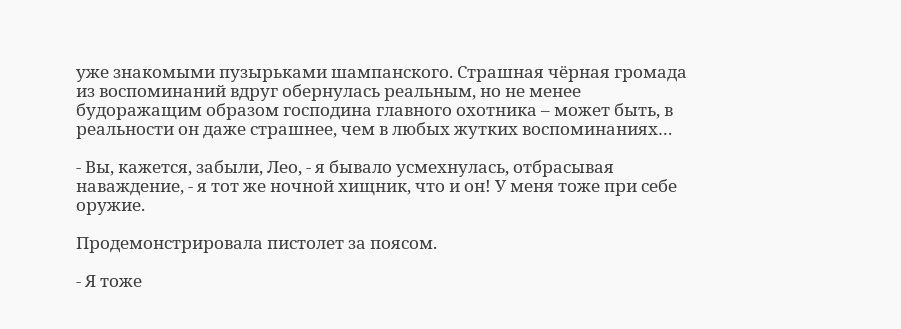уже знакомыми пузырьками шампанского. Страшная чёрная громада из воспоминаний вдруг обернулась реальным, но не менее будоражащим образом господина главного охотника – может быть, в реальности он даже страшнее, чем в любых жутких воспоминаниях…

- Вы, кажется, забыли, Лео, - я бывало усмехнулась, отбрасывая наваждение, - я тот же ночной хищник, что и он! У меня тоже при себе оружие.

Продемонстрировала пистолет за поясом.

- Я тоже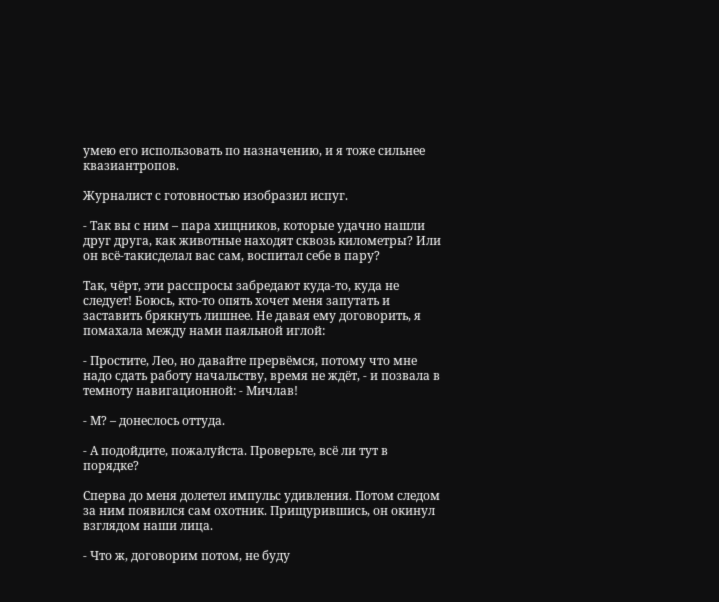умею его использовать по назначению, и я тоже сильнее квазиантропов.

Журналист с готовностью изобразил испуг.

- Так вы с ним – пара хищников, которые удачно нашли друг друга, как животные находят сквозь километры? Или он всё-такисделал вас сам, воспитал себе в пару?

Так, чёрт, эти расспросы забредают куда-то, куда не следует! Боюсь, кто-то опять хочет меня запутать и заставить брякнуть лишнее. Не давая ему договорить, я помахала между нами паяльной иглой:

- Простите, Лео, но давайте прервёмся, потому что мне надо сдать работу начальству, время не ждёт, - и позвала в темноту навигационной: - Мичлав!

- М? – донеслось оттуда.

- А подойдите, пожалуйста. Проверьте, всё ли тут в порядке?

Сперва до меня долетел импульс удивления. Потом следом за ним появился сам охотник. Прищурившись, он окинул взглядом наши лица.

- Что ж, договорим потом, не буду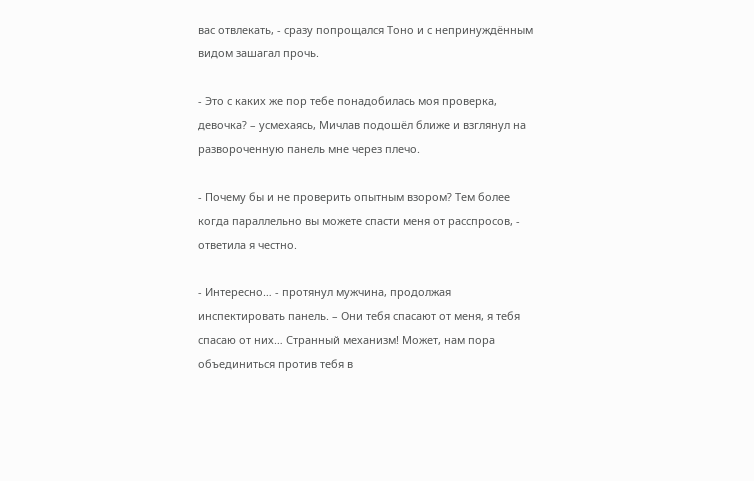вас отвлекать, - сразу попрощался Тоно и с непринуждённым видом зашагал прочь.

- Это с каких же пор тебе понадобилась моя проверка, девочка? – усмехаясь, Мичлав подошёл ближе и взглянул на развороченную панель мне через плечо.

- Почему бы и не проверить опытным взором? Тем более когда параллельно вы можете спасти меня от расспросов, - ответила я честно.

- Интересно… - протянул мужчина, продолжая инспектировать панель. – Они тебя спасают от меня, я тебя спасаю от них… Странный механизм! Может, нам пора объединиться против тебя в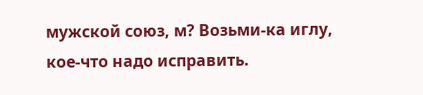мужской союз, м? Возьми-ка иглу, кое-что надо исправить.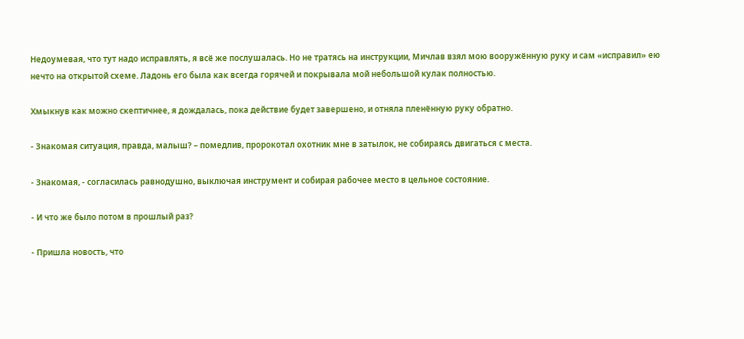Недоумевая, что тут надо исправлять, я всё же послушалась. Но не тратясь на инструкции, Мичлав взял мою вооружённую руку и сам «исправил» ею нечто на открытой схеме. Ладонь его была как всегда горячей и покрывала мой небольшой кулак полностью.

Хмыкнув как можно скептичнее, я дождалась, пока действие будет завершено, и отняла пленённую руку обратно.

- Знакомая ситуация, правда, малыш? – помедлив, пророкотал охотник мне в затылок, не собираясь двигаться с места.

- Знакомая, - согласилась равнодушно, выключая инструмент и собирая рабочее место в цельное состояние.

- И что же было потом в прошлый раз?

- Пришла новость, что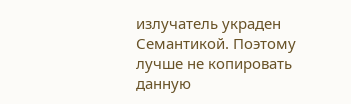излучатель украден Семантикой. Поэтому лучше не копировать данную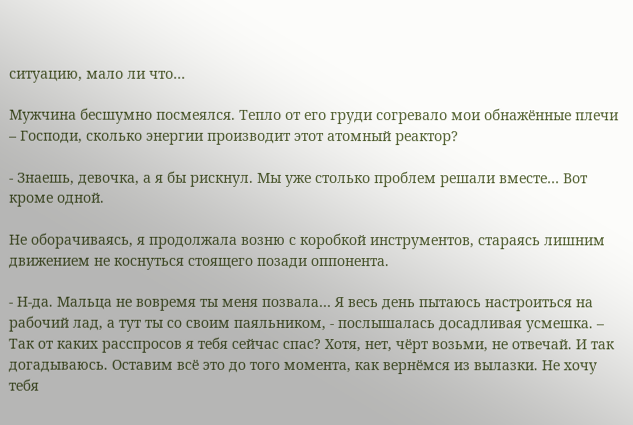ситуацию, мало ли что…

Мужчина бесшумно посмеялся. Тепло от его груди согревало мои обнажённые плечи – Господи, сколько энергии производит этот атомный реактор?

- Знаешь, девочка, а я бы рискнул. Мы уже столько проблем решали вместе… Вот кроме одной.

Не оборачиваясь, я продолжала возню с коробкой инструментов, стараясь лишним движением не коснуться стоящего позади оппонента.

- Н-да. Мальца не вовремя ты меня позвала… Я весь день пытаюсь настроиться на рабочий лад, а тут ты со своим паяльником, - послышалась досадливая усмешка. – Так от каких расспросов я тебя сейчас спас? Хотя, нет, чёрт возьми, не отвечай. И так догадываюсь. Оставим всё это до того момента, как вернёмся из вылазки. Не хочу тебя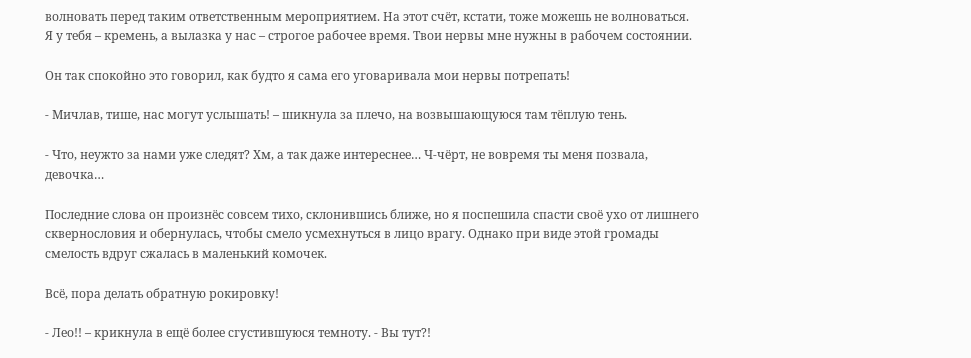волновать перед таким ответственным мероприятием. На этот счёт, кстати, тоже можешь не волноваться. Я у тебя – кремень, а вылазка у нас – строгое рабочее время. Твои нервы мне нужны в рабочем состоянии.

Он так спокойно это говорил, как будто я сама его уговаривала мои нервы потрепать!

- Мичлав, тише, нас могут услышать! – шикнула за плечо, на возвышающуюся там тёплую тень.

- Что, неужто за нами уже следят? Хм, а так даже интереснее… Ч-чёрт, не вовремя ты меня позвала, девочка…

Последние слова он произнёс совсем тихо, склонившись ближе, но я поспешила спасти своё ухо от лишнего сквернословия и обернулась, чтобы смело усмехнуться в лицо врагу. Однако при виде этой громады смелость вдруг сжалась в маленький комочек.

Всё, пора делать обратную рокировку!

- Лео!! – крикнула в ещё более сгустившуюся темноту. - Вы тут?!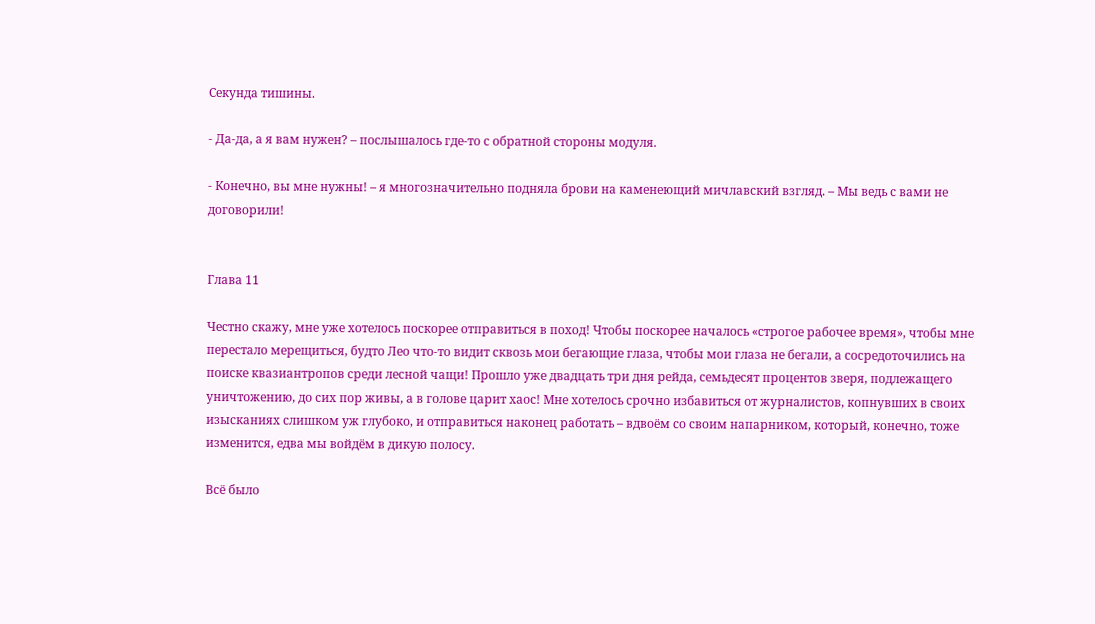Секунда тишины.

- Да-да, а я вам нужен? – послышалось где-то с обратной стороны модуля.

- Конечно, вы мне нужны! – я многозначительно подняла брови на каменеющий мичлавский взгляд. – Мы ведь с вами не договорили!


Глава 11

Честно скажу, мне уже хотелось поскорее отправиться в поход! Чтобы поскорее началось «строгое рабочее время», чтобы мне перестало мерещиться, будто Лео что-то видит сквозь мои бегающие глаза, чтобы мои глаза не бегали, а сосредоточились на поиске квазиантропов среди лесной чащи! Прошло уже двадцать три дня рейда, семьдесят процентов зверя, подлежащего уничтожению, до сих пор живы, а в голове царит хаос! Мне хотелось срочно избавиться от журналистов, копнувших в своих изысканиях слишком уж глубоко, и отправиться наконец работать – вдвоём со своим напарником, который, конечно, тоже изменится, едва мы войдём в дикую полосу.

Всё было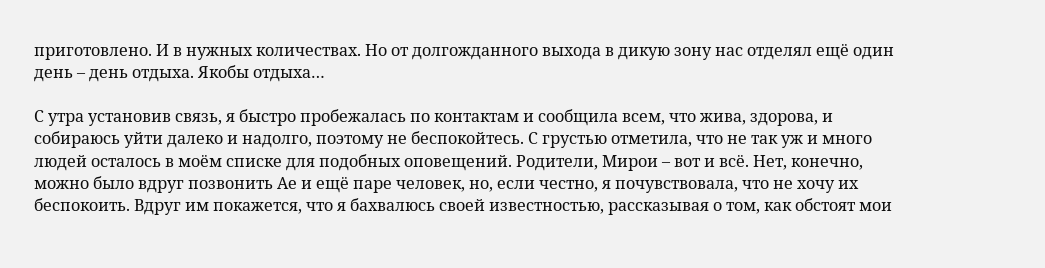приготовлено. И в нужных количествах. Но от долгожданного выхода в дикую зону нас отделял ещё один день – день отдыха. Якобы отдыха…

С утра установив связь, я быстро пробежалась по контактам и сообщила всем, что жива, здорова, и собираюсь уйти далеко и надолго, поэтому не беспокойтесь. С грустью отметила, что не так уж и много людей осталось в моём списке для подобных оповещений. Родители, Мирои – вот и всё. Нет, конечно, можно было вдруг позвонить Ае и ещё паре человек, но, если честно, я почувствовала, что не хочу их беспокоить. Вдруг им покажется, что я бахвалюсь своей известностью, рассказывая о том, как обстоят мои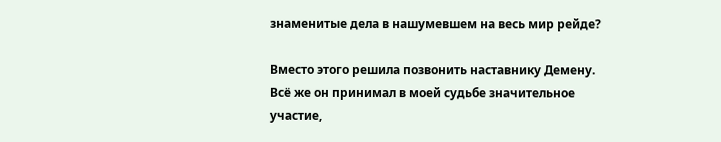знаменитые дела в нашумевшем на весь мир рейде?

Вместо этого решила позвонить наставнику Демену. Всё же он принимал в моей судьбе значительное участие,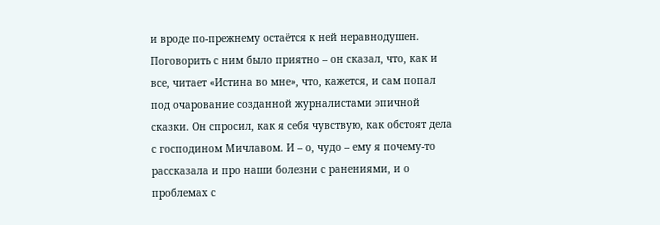и вроде по-прежнему остаётся к ней неравнодушен. Поговорить с ним было приятно – он сказал, что, как и все, читает «Истина во мне», что, кажется, и сам попал под очарование созданной журналистами эпичной сказки. Он спросил, как я себя чувствую, как обстоят дела с господином Мичлавом. И – о, чудо – ему я почему-то рассказала и про наши болезни с ранениями, и о проблемах с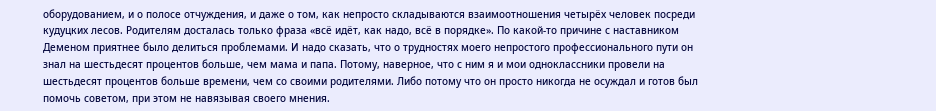оборудованием, и о полосе отчуждения, и даже о том, как непросто складываются взаимоотношения четырёх человек посреди кудуцких лесов. Родителям досталась только фраза «всё идёт, как надо, всё в порядке». По какой-то причине с наставником Деменом приятнее было делиться проблемами. И надо сказать, что о трудностях моего непростого профессионального пути он знал на шестьдесят процентов больше, чем мама и папа. Потому, наверное, что с ним я и мои одноклассники провели на шестьдесят процентов больше времени, чем со своими родителями. Либо потому что он просто никогда не осуждал и готов был помочь советом, при этом не навязывая своего мнения.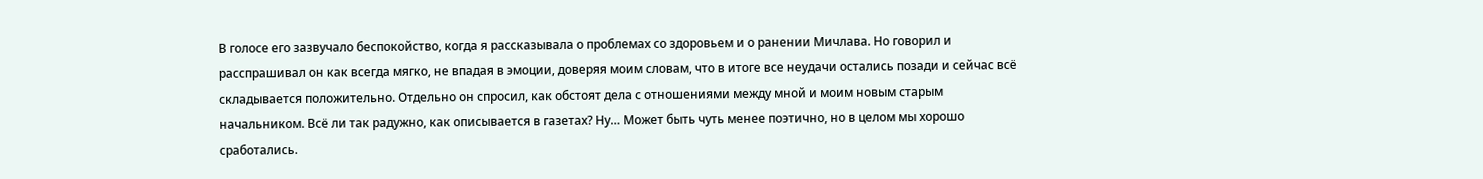В голосе его зазвучало беспокойство, когда я рассказывала о проблемах со здоровьем и о ранении Мичлава. Но говорил и расспрашивал он как всегда мягко, не впадая в эмоции, доверяя моим словам, что в итоге все неудачи остались позади и сейчас всё складывается положительно. Отдельно он спросил, как обстоят дела с отношениями между мной и моим новым старым начальником. Всё ли так радужно, как описывается в газетах? Ну… Может быть чуть менее поэтично, но в целом мы хорошо сработались.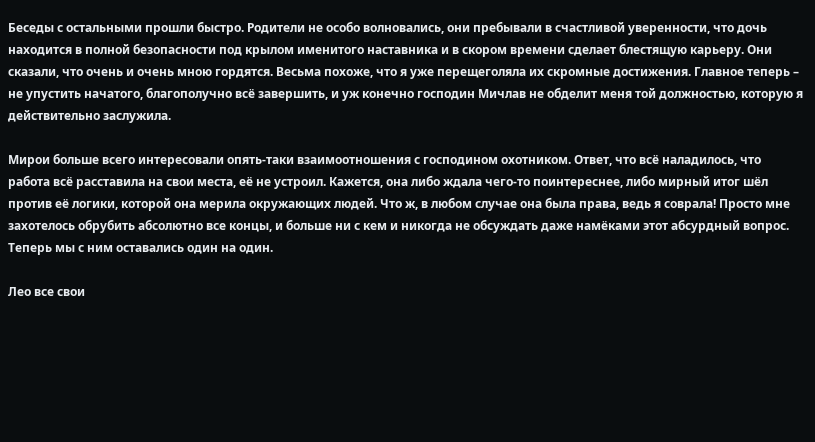Беседы с остальными прошли быстро. Родители не особо волновались, они пребывали в счастливой уверенности, что дочь находится в полной безопасности под крылом именитого наставника и в скором времени сделает блестящую карьеру. Они сказали, что очень и очень мною гордятся. Весьма похоже, что я уже перещеголяла их скромные достижения. Главное теперь – не упустить начатого, благополучно всё завершить, и уж конечно господин Мичлав не обделит меня той должностью, которую я действительно заслужила.

Мирои больше всего интересовали опять-таки взаимоотношения с господином охотником. Ответ, что всё наладилось, что работа всё расставила на свои места, её не устроил. Кажется, она либо ждала чего-то поинтереснее, либо мирный итог шёл против её логики, которой она мерила окружающих людей. Что ж, в любом случае она была права, ведь я соврала! Просто мне захотелось обрубить абсолютно все концы, и больше ни с кем и никогда не обсуждать даже намёками этот абсурдный вопрос. Теперь мы с ним оставались один на один.

Лео все свои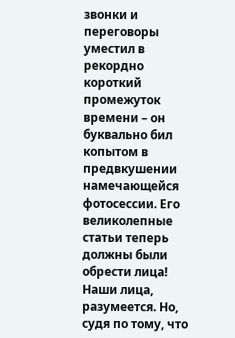звонки и переговоры уместил в рекордно короткий промежуток времени – он буквально бил копытом в предвкушении намечающейся фотосессии. Его великолепные статьи теперь должны были обрести лица! Наши лица, разумеется. Но, судя по тому, что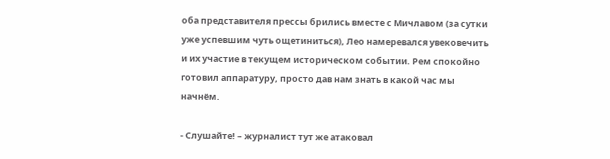оба представителя прессы брились вместе с Мичлавом (за сутки уже успевшим чуть ощетиниться), Лео намеревался увековечить и их участие в текущем историческом событии. Рем спокойно готовил аппаратуру, просто дав нам знать в какой час мы начнём.

- Слушайте! – журналист тут же атаковал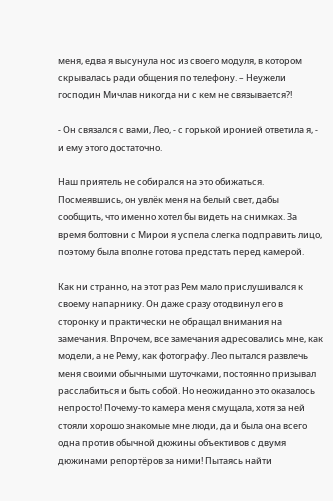меня, едва я высунула нос из своего модуля, в котором скрывалась ради общения по телефону. – Неужели господин Мичлав никогда ни с кем не связывается?!

- Он связался с вами, Лео, - с горькой иронией ответила я, - и ему этого достаточно.

Наш приятель не собирался на это обижаться. Посмеявшись, он увлёк меня на белый свет, дабы сообщить, что именно хотел бы видеть на снимках. За время болтовни с Мирои я успела слегка подправить лицо, поэтому была вполне готова предстать перед камерой.

Как ни странно, на этот раз Рем мало прислушивался к своему напарнику. Он даже сразу отодвинул его в сторонку и практически не обращал внимания на замечания. Впрочем, все замечания адресовались мне, как модели, а не Рему, как фотографу. Лео пытался развлечь меня своими обычными шуточками, постоянно призывал расслабиться и быть собой. Но неожиданно это оказалось непросто! Почему-то камера меня смущала, хотя за ней стояли хорошо знакомые мне люди, да и была она всего одна против обычной дюжины объективов с двумя дюжинами репортёров за ними! Пытаясь найти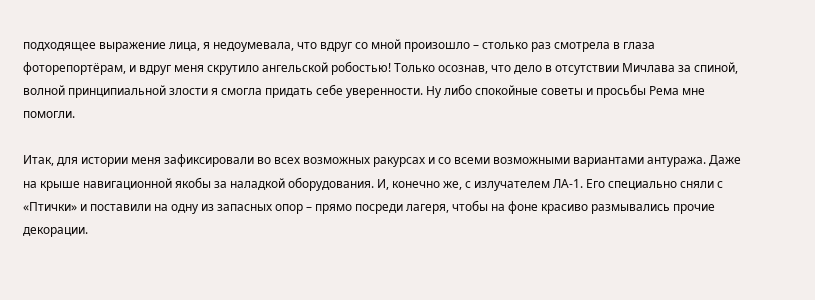подходящее выражение лица, я недоумевала, что вдруг со мной произошло – столько раз смотрела в глаза фоторепортёрам, и вдруг меня скрутило ангельской робостью! Только осознав, что дело в отсутствии Мичлава за спиной, волной принципиальной злости я смогла придать себе уверенности. Ну либо спокойные советы и просьбы Рема мне помогли.

Итак, для истории меня зафиксировали во всех возможных ракурсах и со всеми возможными вариантами антуража. Даже на крыше навигационной якобы за наладкой оборудования. И, конечно же, с излучателем ЛА-1. Его специально сняли с «Птички» и поставили на одну из запасных опор – прямо посреди лагеря, чтобы на фоне красиво размывались прочие декорации.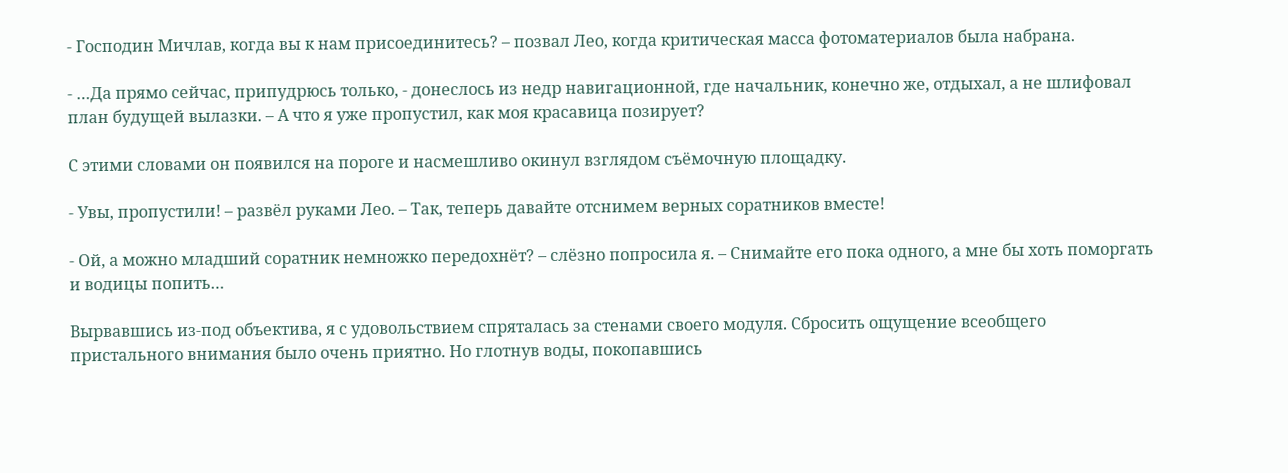- Господин Мичлав, когда вы к нам присоединитесь? – позвал Лео, когда критическая масса фотоматериалов была набрана.

- …Да прямо сейчас, припудрюсь только, - донеслось из недр навигационной, где начальник, конечно же, отдыхал, а не шлифовал план будущей вылазки. – А что я уже пропустил, как моя красавица позирует?

С этими словами он появился на пороге и насмешливо окинул взглядом съёмочную площадку.

- Увы, пропустили! – развёл руками Лео. – Так, теперь давайте отснимем верных соратников вместе!

- Ой, а можно младший соратник немножко передохнёт? – слёзно попросила я. – Снимайте его пока одного, а мне бы хоть поморгать и водицы попить…

Вырвавшись из-под объектива, я с удовольствием спряталась за стенами своего модуля. Сбросить ощущение всеобщего пристального внимания было очень приятно. Но глотнув воды, покопавшись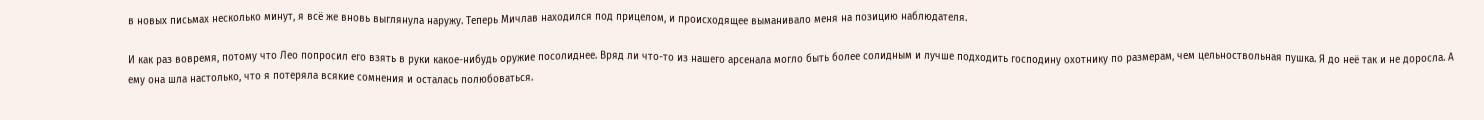в новых письмах несколько минут, я всё же вновь выглянула наружу. Теперь Мичлав находился под прицелом, и происходящее выманивало меня на позицию наблюдателя.

И как раз вовремя, потому что Лео попросил его взять в руки какое-нибудь оружие посолиднее. Вряд ли что-то из нашего арсенала могло быть более солидным и лучше подходить господину охотнику по размерам, чем цельноствольная пушка. Я до неё так и не доросла. А ему она шла настолько, что я потеряла всякие сомнения и осталась полюбоваться.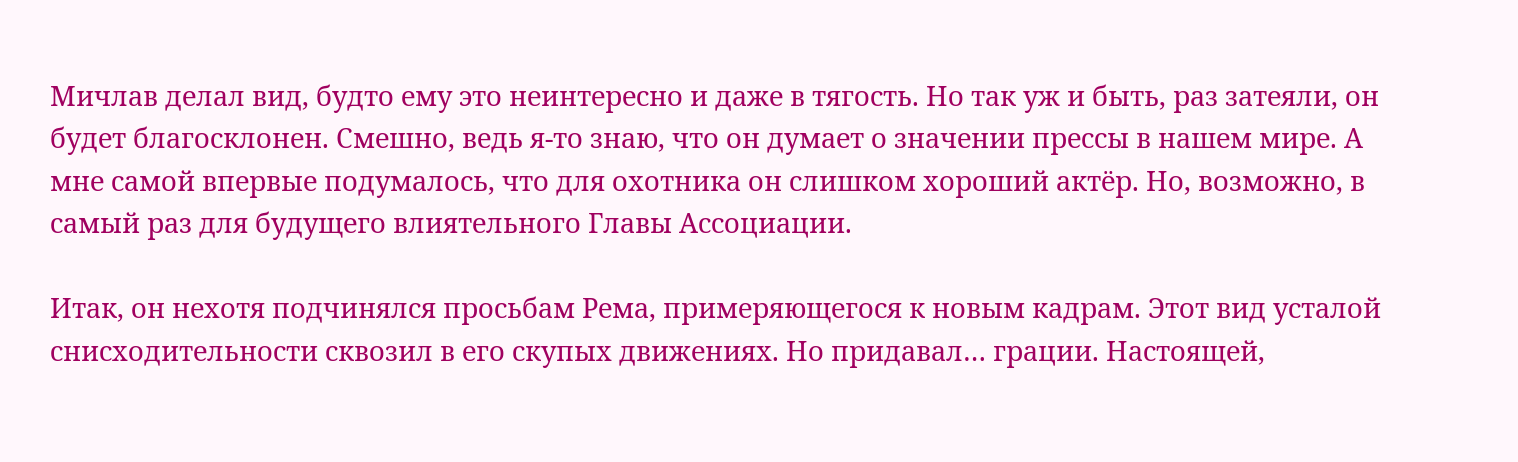Мичлав делал вид, будто ему это неинтересно и даже в тягость. Но так уж и быть, раз затеяли, он будет благосклонен. Смешно, ведь я-то знаю, что он думает о значении прессы в нашем мире. А мне самой впервые подумалось, что для охотника он слишком хороший актёр. Но, возможно, в самый раз для будущего влиятельного Главы Ассоциации.

Итак, он нехотя подчинялся просьбам Рема, примеряющегося к новым кадрам. Этот вид усталой снисходительности сквозил в его скупых движениях. Но придавал… грации. Настоящей,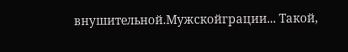внушительной.Мужскойграции... Такой,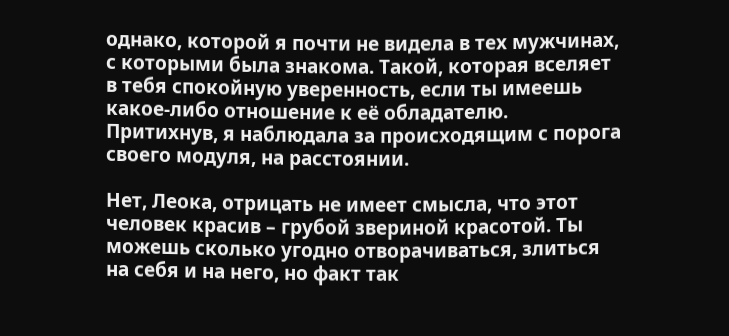однако, которой я почти не видела в тех мужчинах, с которыми была знакома. Такой, которая вселяет в тебя спокойную уверенность, если ты имеешь какое-либо отношение к её обладателю. Притихнув, я наблюдала за происходящим с порога своего модуля, на расстоянии.

Нет, Леока, отрицать не имеет смысла, что этот человек красив – грубой звериной красотой. Ты можешь сколько угодно отворачиваться, злиться на себя и на него, но факт так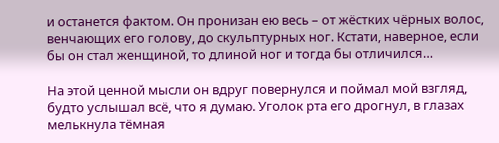и останется фактом. Он пронизан ею весь – от жёстких чёрных волос, венчающих его голову, до скульптурных ног. Кстати, наверное, если бы он стал женщиной, то длиной ног и тогда бы отличился…

На этой ценной мысли он вдруг повернулся и поймал мой взгляд, будто услышал всё, что я думаю. Уголок рта его дрогнул, в глазах мелькнула тёмная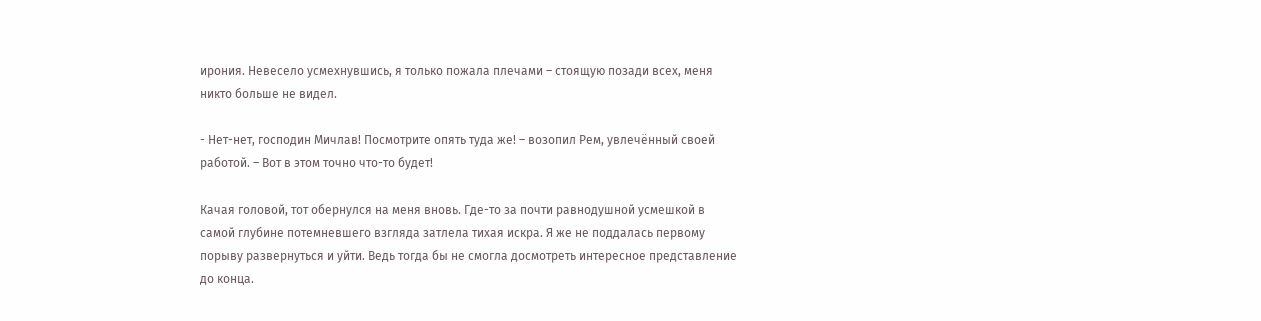ирония. Невесело усмехнувшись, я только пожала плечами – стоящую позади всех, меня никто больше не видел.

- Нет-нет, господин Мичлав! Посмотрите опять туда же! – возопил Рем, увлечённый своей работой. – Вот в этом точно что-то будет!

Качая головой, тот обернулся на меня вновь. Где-то за почти равнодушной усмешкой в самой глубине потемневшего взгляда затлела тихая искра. Я же не поддалась первому порыву развернуться и уйти. Ведь тогда бы не смогла досмотреть интересное представление до конца.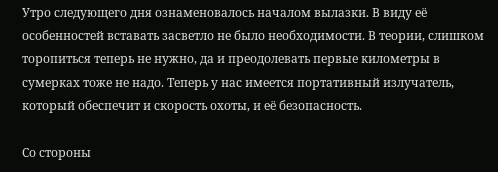Утро следующего дня ознаменовалось началом вылазки. В виду её особенностей вставать засветло не было необходимости. В теории, слишком торопиться теперь не нужно, да и преодолевать первые километры в сумерках тоже не надо. Теперь у нас имеется портативный излучатель, который обеспечит и скорость охоты, и её безопасность.

Со стороны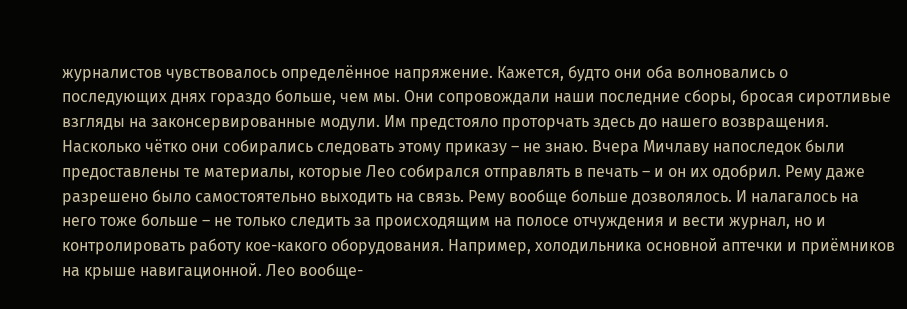журналистов чувствовалось определённое напряжение. Кажется, будто они оба волновались о последующих днях гораздо больше, чем мы. Они сопровождали наши последние сборы, бросая сиротливые взгляды на законсервированные модули. Им предстояло проторчать здесь до нашего возвращения. Насколько чётко они собирались следовать этому приказу – не знаю. Вчера Мичлаву напоследок были предоставлены те материалы, которые Лео собирался отправлять в печать – и он их одобрил. Рему даже разрешено было самостоятельно выходить на связь. Рему вообще больше дозволялось. И налагалось на него тоже больше – не только следить за происходящим на полосе отчуждения и вести журнал, но и контролировать работу кое-какого оборудования. Например, холодильника основной аптечки и приёмников на крыше навигационной. Лео вообще-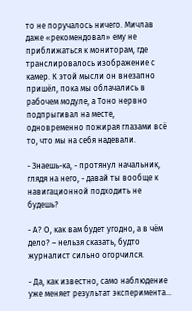то не поручалось ничего. Мичлав даже «рекомендовал» ему не приближаться к мониторам, где транслировалось изображение с камер. К этой мысли он внезапно пришёл, пока мы облачались в рабочем модуле, а Тоно нервно подпрыгивал на месте, одновременно пожирая глазами всё то, что мы на себя надевали.

- Знаешь-ка, - протянул начальник, глядя на него, - давай ты вообще к навигационной подходить не будешь?

- А? О, как вам будет угодно, а в чём дело? – нельзя сказать, будто журналист сильно огорчился.

- Да, как известно, само наблюдение уже меняет результат эксперимента…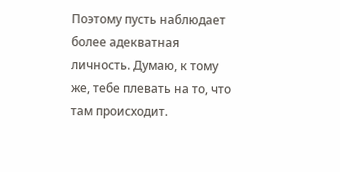Поэтому пусть наблюдает более адекватная личность. Думаю, к тому же, тебе плевать на то, что там происходит.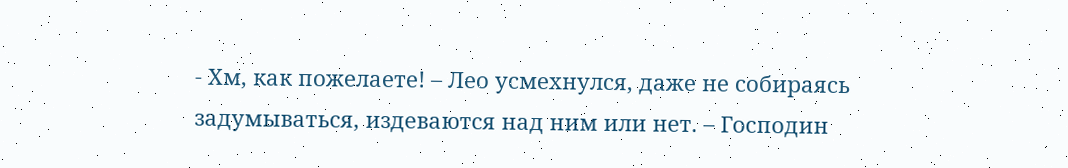- Хм, как пожелаете! – Лео усмехнулся, даже не собираясь задумываться, издеваются над ним или нет. – Господин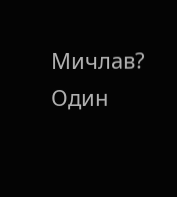Мичлав? Один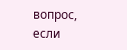вопрос, если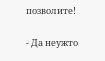позволите!

- Да неужто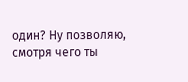один? Ну позволяю, смотря чего ты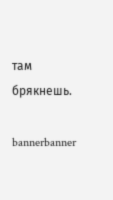там брякнешь.

bannerbanner